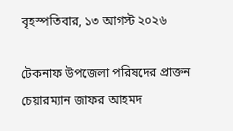বৃহস্পতিবার, ১৩ আগস্ট ২০২৬

টেকনাফ উপজেলা পরিষদের প্রাক্তন চেয়ারম্যান জাফর আহমদ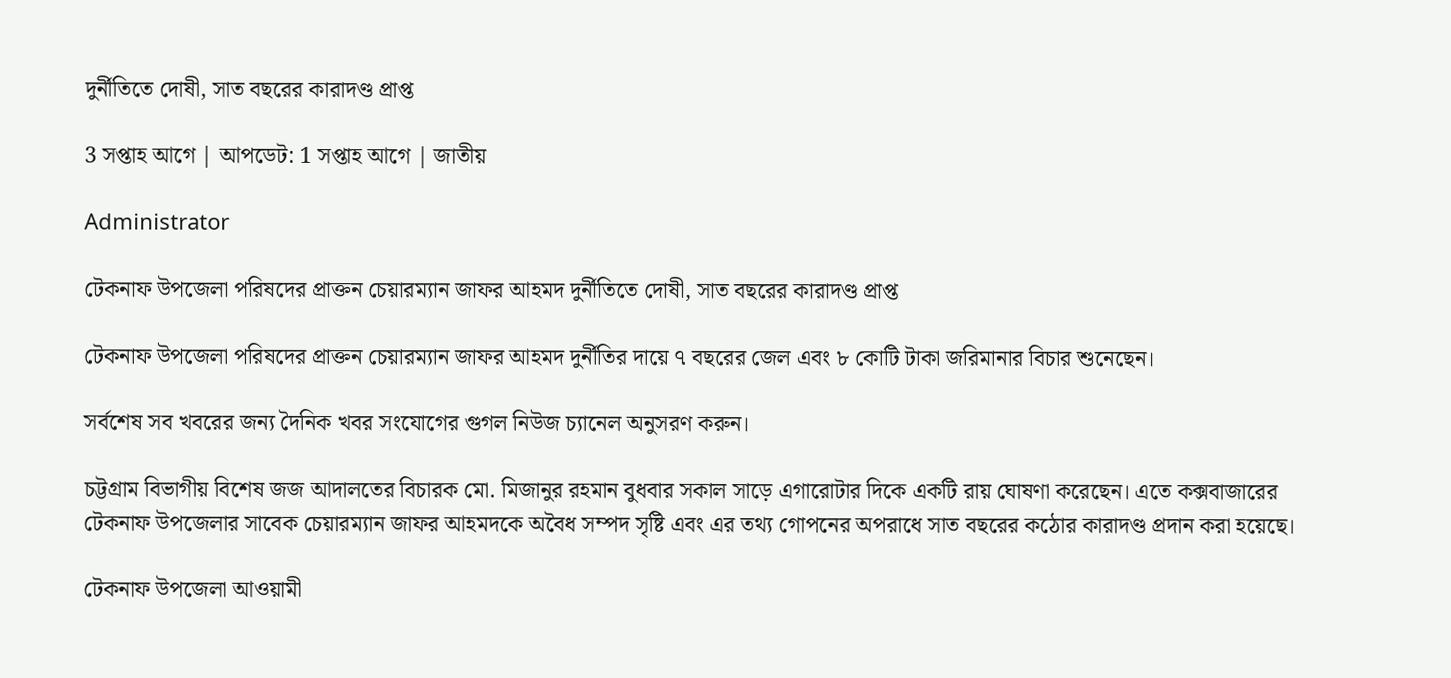দুর্নীতিতে দোষী, সাত বছরের কারাদণ্ড প্রাপ্ত

3 সপ্তাহ আগে | আপডেট: 1 সপ্তাহ আগে | জাতীয়

Administrator

টেকনাফ উপজেলা পরিষদের প্রাক্তন চেয়ারম্যান জাফর আহমদ দুর্নীতিতে দোষী, সাত বছরের কারাদণ্ড প্রাপ্ত

টেকনাফ উপজেলা পরিষদের প্রাক্তন চেয়ারম্যান জাফর আহমদ দুর্নীতির দায়ে ৭ বছরের জেল এবং ৮ কোটি টাকা জরিমানার বিচার শুনেছেন।

সর্বশেষ সব খবরের জন্য দৈনিক খবর সংযোগের গুগল নিউজ চ্যানেল অনুসরণ করুন।

চট্টগ্রাম বিভাগীয় বিশেষ জজ আদালতের বিচারক মো. মিজানুর রহমান বুধবার সকাল সাড়ে এগারোটার দিকে একটি রায় ঘোষণা করেছেন। এতে কক্সবাজারের টেকনাফ উপজেলার সাবেক চেয়ারম্যান জাফর আহমদকে অবৈধ সম্পদ সৃষ্টি এবং এর তথ্য গোপনের অপরাধে সাত বছরের কঠোর কারাদণ্ড প্রদান করা হয়েছে।

টেকনাফ উপজেলা আওয়ামী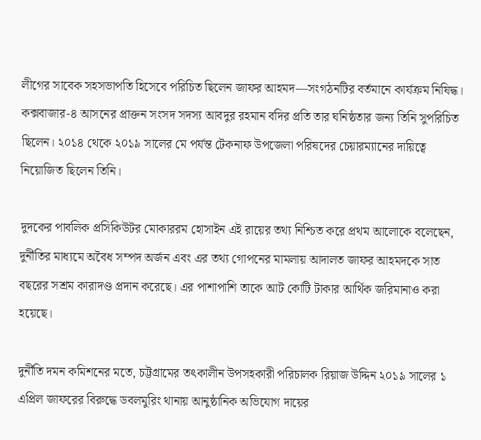লীগের সাবেক সহসভাপতি হিসেবে পরিচিত ছিলেন জাফর আহমদ—সংগঠনটির বর্তমানে কার্যক্রম নিষিদ্ধ। কক্সবাজার-৪ আসনের প্রাক্তন সংসদ সদস্য আবদুর রহমান বদির প্রতি তার ঘনিষ্ঠতার জন্য তিনি সুপরিচিত ছিলেন। ২০১৪ থেকে ২০১৯ সালের মে পর্যন্ত টেকনাফ উপজেলা পরিষদের চেয়ারম্যানের দায়িত্বে নিয়োজিত ছিলেন তিনি।

দুদকের পাবলিক প্রসিকিউটর মোকাররম হোসাইন এই রায়ের তথ্য নিশ্চিত করে প্রথম আলোকে বলেছেন, দুর্নীতির মাধ্যমে অবৈধ সম্পদ অর্জন এবং এর তথ্য গোপনের মামলায় আদালত জাফর আহমদকে সাত বছরের সশ্রম কারাদণ্ড প্রদান করেছে। এর পাশাপাশি তাকে আট কোটি টাকার আর্থিক জরিমানাও করা হয়েছে।

দুর্নীতি দমন কমিশনের মতে, চট্টগ্রামের তৎকালীন উপসহকারী পরিচালক রিয়াজ উদ্দিন ২০১৯ সালের ১ এপ্রিল জাফরের বিরুদ্ধে ডবলমুরিং থানায় আনুষ্ঠানিক অভিযোগ দায়ের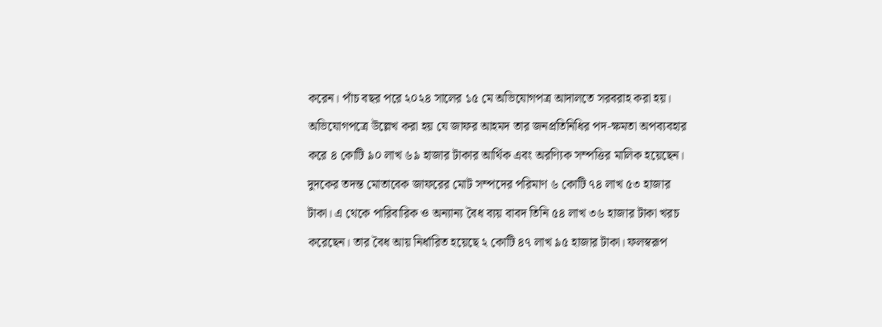করেন। পাঁচ বছর পরে ২০২৪ সালের ১৫ মে অভিযোগপত্র আদালতে সরবরাহ করা হয়। অভিযোগপত্রে উল্লেখ করা হয় যে জাফর আহমদ তার জনপ্রতিনিধির পদ-ক্ষমতা অপব্যবহার করে ৪ কোটি ৯০ লাখ ৬৯ হাজার টাকার আর্থিক এবং অরণ্যিক সম্পত্তির মালিক হয়েছেন। দুদকের তদন্ত মোতাবেক জাফরের মোট সম্পদের পরিমাণ ৬ কোটি ৭৪ লাখ ৫৩ হাজার টাকা। এ থেকে পারিবারিক ও অন্যান্য বৈধ ব্যয় বাবদ তিনি ৫৪ লাখ ৩৬ হাজার টাকা খরচ করেছেন। তার বৈধ আয় নির্ধারিত হয়েছে ২ কোটি ৪৭ লাখ ৯৫ হাজার টাকা। ফলস্বরূপ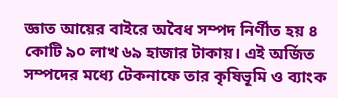জ্ঞাত আয়ের বাইরে অবৈধ সম্পদ নির্ণীত হয় ৪ কোটি ৯০ লাখ ৬৯ হাজার টাকায়। এই অর্জিত সম্পদের মধ্যে টেকনাফে তার কৃষিভূমি ও ব্যাংক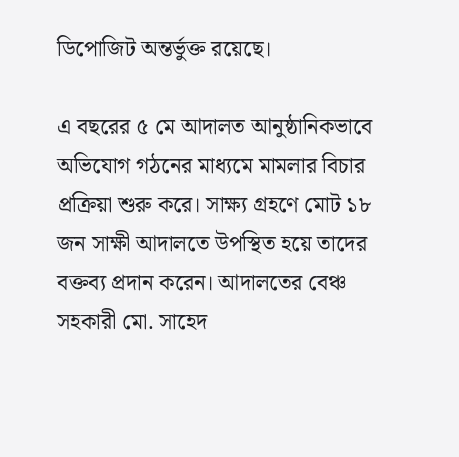ডিপোজিট অন্তর্ভুক্ত রয়েছে।

এ বছরের ৫ মে আদালত আনুষ্ঠানিকভাবে অভিযোগ গঠনের মাধ্যমে মামলার বিচার প্রক্রিয়া শুরু করে। সাক্ষ্য গ্রহণে মোট ১৮ জন সাক্ষী আদালতে উপস্থিত হয়ে তাদের বক্তব্য প্রদান করেন। আদালতের বেঞ্চ সহকারী মো. সাহেদ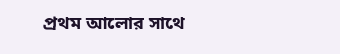প্রথম আলোর সাথে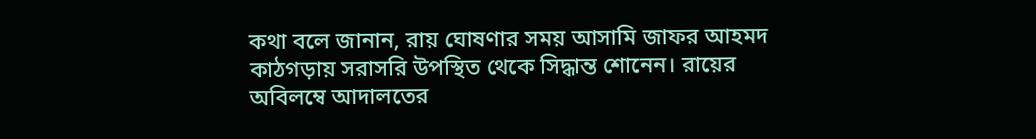কথা বলে জানান, রায় ঘোষণার সময় আসামি জাফর আহমদ কাঠগড়ায় সরাসরি উপস্থিত থেকে সিদ্ধান্ত শোনেন। রায়ের অবিলম্বে আদালতের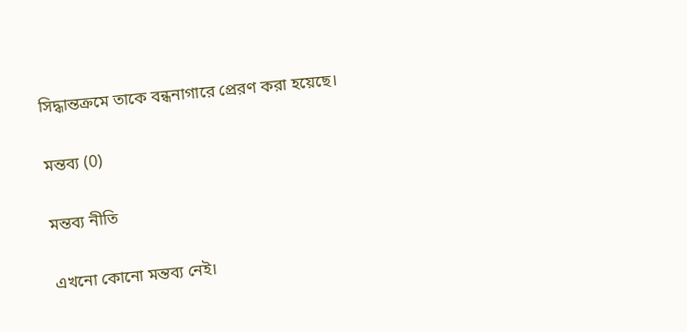সিদ্ধান্তক্রমে তাকে বন্ধনাগারে প্রেরণ করা হয়েছে।

মন্তব্য (0)

মন্তব্য নীতি

এখনো কোনো মন্তব্য নেই।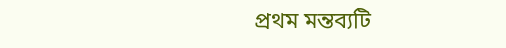প্রথম মন্তব্যটি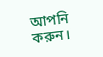আপনি করুন।